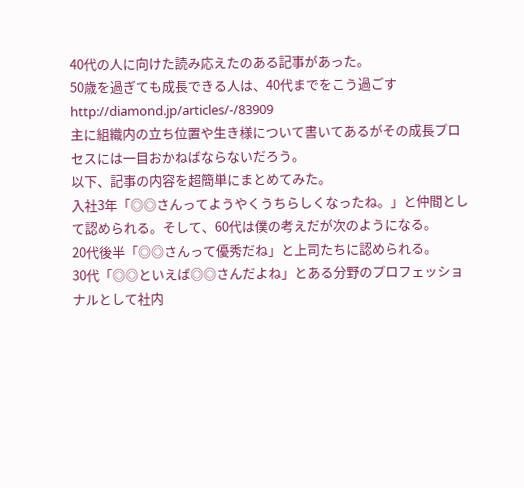40代の人に向けた読み応えたのある記事があった。
50歳を過ぎても成長できる人は、40代までをこう過ごすhttp://diamond.jp/articles/-/83909
主に組織内の立ち位置や生き様について書いてあるがその成長プロセスには一目おかねばならないだろう。
以下、記事の内容を超簡単にまとめてみた。
入社3年「◎◎さんってようやくうちらしくなったね。」と仲間として認められる。そして、60代は僕の考えだが次のようになる。
20代後半「◎◎さんって優秀だね」と上司たちに認められる。
30代「◎◎といえば◎◎さんだよね」とある分野のプロフェッショナルとして社内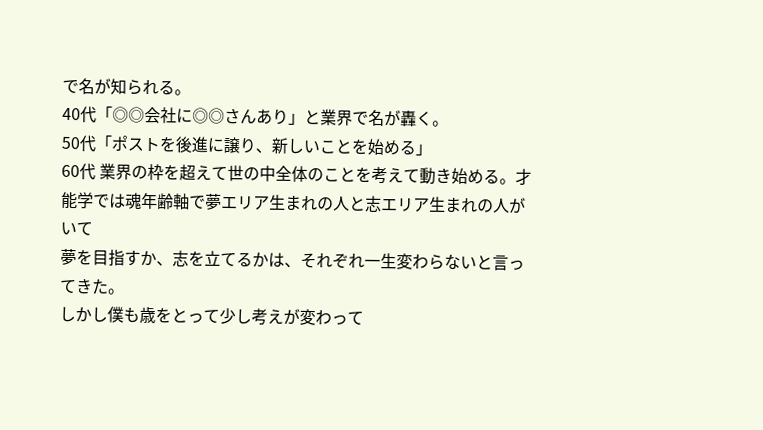で名が知られる。
40代「◎◎会社に◎◎さんあり」と業界で名が轟く。
50代「ポストを後進に譲り、新しいことを始める」
60代 業界の枠を超えて世の中全体のことを考えて動き始める。才能学では魂年齢軸で夢エリア生まれの人と志エリア生まれの人がいて
夢を目指すか、志を立てるかは、それぞれ一生変わらないと言ってきた。
しかし僕も歳をとって少し考えが変わって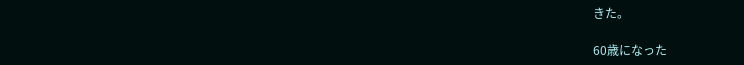きた。

60歳になった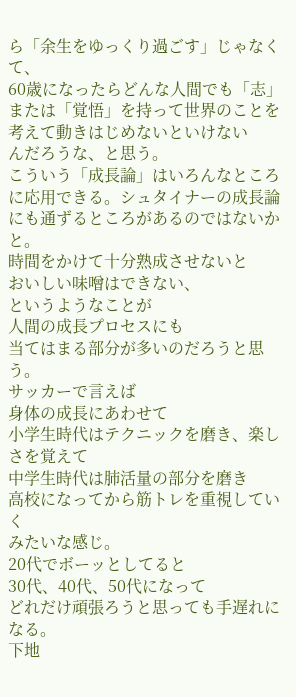ら「余生をゆっくり過ごす」じゃなくて、
60歳になったらどんな人間でも「志」または「覚悟」を持って世界のことを考えて動きはじめないといけない
んだろうな、と思う。
こういう「成長論」はいろんなところに応用できる。シュタイナーの成長論にも通ずるところがあるのではないかと。
時間をかけて十分熟成させないと
おいしい味噌はできない、
というようなことが
人間の成長プロセスにも
当てはまる部分が多いのだろうと思う。
サッカーで言えば
身体の成長にあわせて
小学生時代はテクニックを磨き、楽しさを覚えて
中学生時代は肺活量の部分を磨き
高校になってから筋トレを重視していく
みたいな感じ。
20代でボーッとしてると
30代、40代、50代になって
どれだけ頑張ろうと思っても手遅れになる。
下地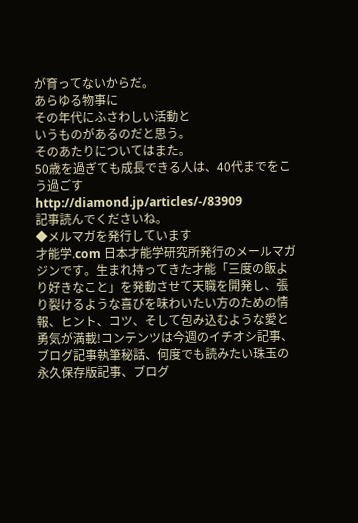が育ってないからだ。
あらゆる物事に
その年代にふさわしい活動と
いうものがあるのだと思う。
そのあたりについてはまた。
50歳を過ぎても成長できる人は、40代までをこう過ごす
http://diamond.jp/articles/-/83909
記事読んでくださいね。
◆メルマガを発行しています
才能学.com 日本才能学研究所発行のメールマガジンです。生まれ持ってきた才能「三度の飯より好きなこと」を発動させて天職を開発し、張り裂けるような喜びを味わいたい方のための情報、ヒント、コツ、そして包み込むような愛と勇気が満載!コンテンツは今週のイチオシ記事、ブログ記事執筆秘話、何度でも読みたい珠玉の永久保存版記事、ブログ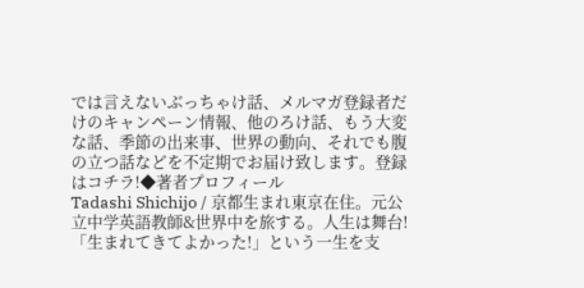では言えないぶっちゃけ話、メルマガ登録者だけのキャンペーン情報、他のろけ話、もう大変な話、季節の出来事、世界の動向、それでも腹の立つ話などを不定期でお届け致します。登録はコチラ!◆著者プロフィール
Tadashi Shichijo / 京都生まれ東京在住。元公立中学英語教師&世界中を旅する。人生は舞台!「生まれてきてよかった!」という一生を支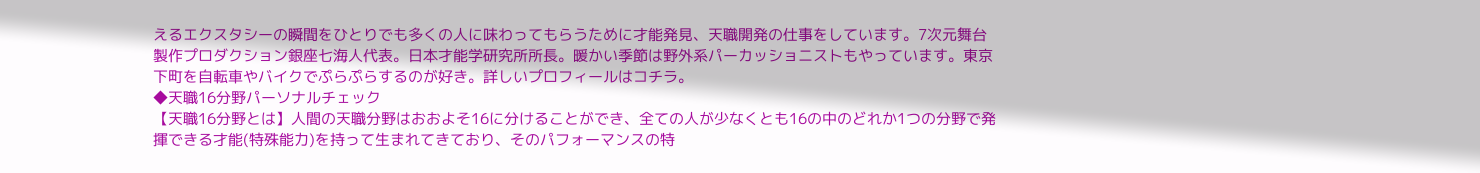えるエクスタシーの瞬間をひとりでも多くの人に味わってもらうために才能発見、天職開発の仕事をしています。7次元舞台製作プロダクション銀座七海人代表。日本才能学研究所所長。暖かい季節は野外系パーカッショニストもやっています。東京下町を自転車やバイクでぷらぷらするのが好き。詳しいプロフィールはコチラ。
◆天職16分野パーソナルチェック
【天職16分野とは】人間の天職分野はおおよそ16に分けることができ、全ての人が少なくとも16の中のどれか1つの分野で発揮できる才能(特殊能力)を持って生まれてきており、そのパフォーマンスの特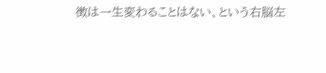徴は一生変わることはない、という右脳左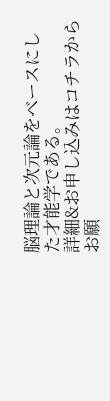脳理論と次元論をベースにした才能学である。
詳細&お申し込みはコチラからお願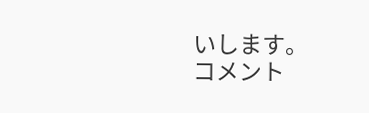いします。
コメント